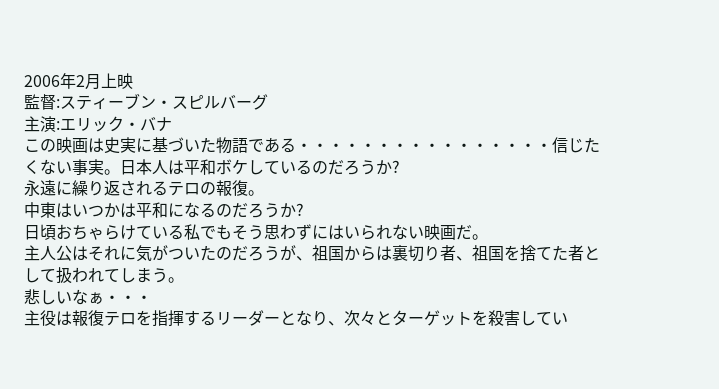2006年2月上映
監督:スティーブン・スピルバーグ
主演:エリック・バナ
この映画は史実に基づいた物語である・・・・・・・・・・・・・・・・信じたくない事実。日本人は平和ボケしているのだろうか?
永遠に繰り返されるテロの報復。
中東はいつかは平和になるのだろうか?
日頃おちゃらけている私でもそう思わずにはいられない映画だ。
主人公はそれに気がついたのだろうが、祖国からは裏切り者、祖国を捨てた者として扱われてしまう。
悲しいなぁ・・・
主役は報復テロを指揮するリーダーとなり、次々とターゲットを殺害してい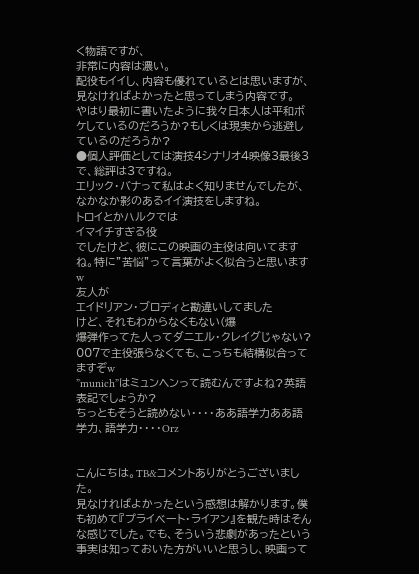く物語ですが、
非常に内容は濃い。
配役もイイし、内容も優れているとは思いますが、見なければよかったと思ってしまう内容です。
やはり最初に書いたように我々日本人は平和ボケしているのだろうか?もしくは現実から逃避しているのだろうか?
●個人評価としては演技4シナリオ4映像3最後3で、総評は3ですね。
エリック・バナって私はよく知りませんでしたが、なかなか影のあるイイ演技をしますね。
トロイとかハルクでは
イマイチすぎる役
でしたけど、彼にこの映画の主役は向いてますね。特に”苦悩”って言葉がよく似合うと思いますw
友人が
エイドリアン・ブロディと勘違いしてました
けど、それもわからなくもない(爆
爆弾作ってた人ってダニエル・クレイグじゃない?
007で主役張らなくても、こっちも結構似合ってますぞw
”munich”はミュンヘンって読むんですよね?英語表記でしょうか?
ちっともそうと読めない・・・・ああ語学力ああ語学力、語学力・・・・Orz


こんにちは。TB&コメントありがとうございました。
見なければよかったという感想は解かります。僕も初めて『プライベート・ライアン』を観た時はそんな感じでした。でも、そういう悲劇があったという事実は知っておいた方がいいと思うし、映画って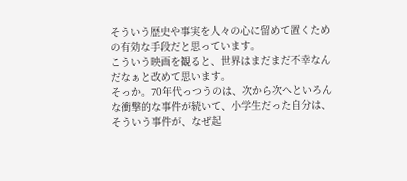そういう歴史や事実を人々の心に留めて置くための有効な手段だと思っています。
こういう映画を観ると、世界はまだまだ不幸なんだなぁと改めて思います。
そっか。70年代っつうのは、次から次へといろんな衝撃的な事件が続いて、小学生だった自分は、そういう事件が、なぜ起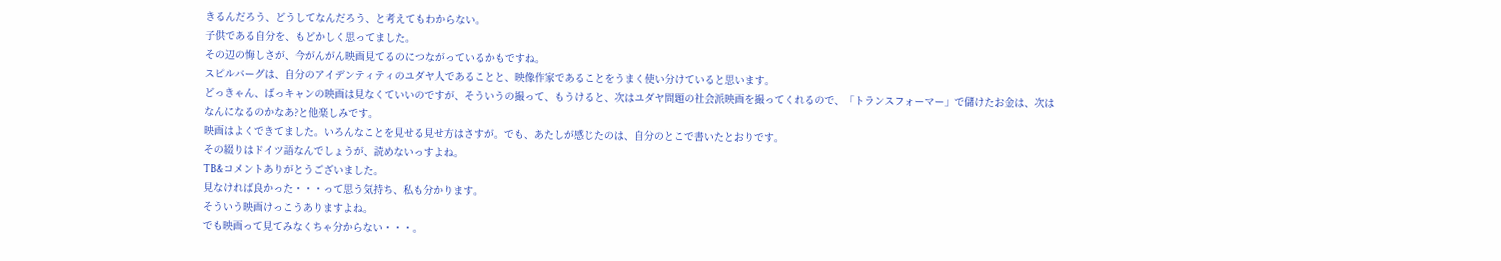きるんだろう、どうしてなんだろう、と考えてもわからない。
子供である自分を、もどかしく思ってました。
その辺の悔しさが、今がんがん映画見てるのにつながっているかもですね。
スピルバーグは、自分のアイデンティティのユダヤ人であることと、映像作家であることをうまく使い分けていると思います。
どっきゃん、ばっキャンの映画は見なくていいのですが、そういうの撮って、もうけると、次はユダヤ問題の社会派映画を撮ってくれるので、「トランスフォーマー」で儲けたお金は、次はなんになるのかなあ?と他楽しみです。
映画はよくできてました。いろんなことを見せる見せ方はさすが。でも、あたしが感じたのは、自分のとこで書いたとおりです。
その綴りはドイツ語なんでしょうが、読めないっすよね。
TB&コメントありがとうございました。
見なければ良かった・・・って思う気持ち、私も分かります。
そういう映画けっこうありますよね。
でも映画って見てみなくちゃ分からない・・・。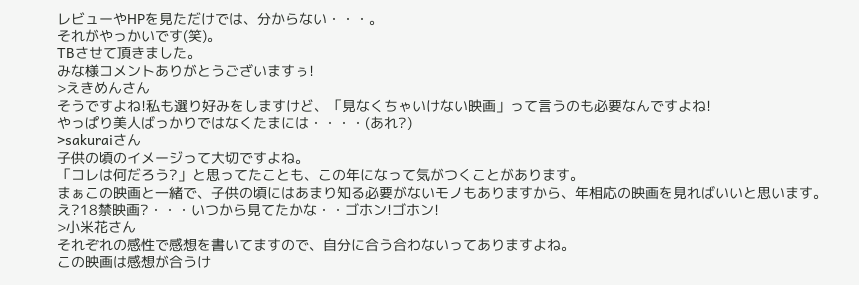レビューやHPを見ただけでは、分からない・・・。
それがやっかいです(笑)。
TBさせて頂きました。
みな様コメントありがとうございますぅ!
>えきめんさん
そうですよね!私も選り好みをしますけど、「見なくちゃいけない映画」って言うのも必要なんですよね!
やっぱり美人ばっかりではなくたまには・・・・(あれ?)
>sakuraiさん
子供の頃のイメージって大切ですよね。
「コレは何だろう?」と思ってたことも、この年になって気がつくことがあります。
まぁこの映画と一緒で、子供の頃にはあまり知る必要がないモノもありますから、年相応の映画を見ればいいと思います。
え?18禁映画?・・・いつから見てたかな・・ゴホン!ゴホン!
>小米花さん
それぞれの感性で感想を書いてますので、自分に合う合わないってありますよね。
この映画は感想が合うけ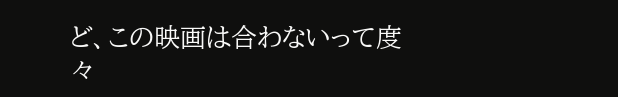ど、この映画は合わないって度々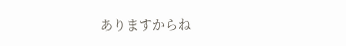ありますからね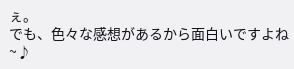ぇ。
でも、色々な感想があるから面白いですよね~♪